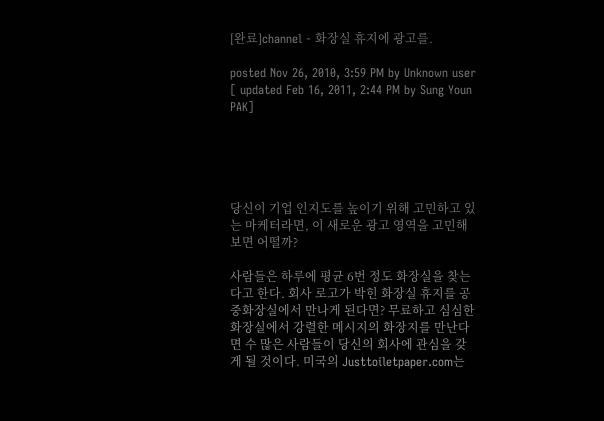[완료]channel - 화장실 휴지에 광고를.

posted Nov 26, 2010, 3:59 PM by Unknown user   [ updated Feb 16, 2011, 2:44 PM by Sung Youn PAK]





당신이 기업 인지도를 높이기 위해 고민하고 있는 마케터라면, 이 새로운 광고 영역을 고민해보면 어떨까?

사람들은 하루에 평균 6번 정도 화장실을 찾는다고 한다. 회사 로고가 박힌 화장실 휴지를 공중화장실에서 만나게 된다면? 무료하고 심심한 화장실에서 강렬한 메시지의 화장지를 만난다면 수 많은 사람들이 당신의 회사에 관심을 갖게 될 것이다. 미국의 Justtoiletpaper.com는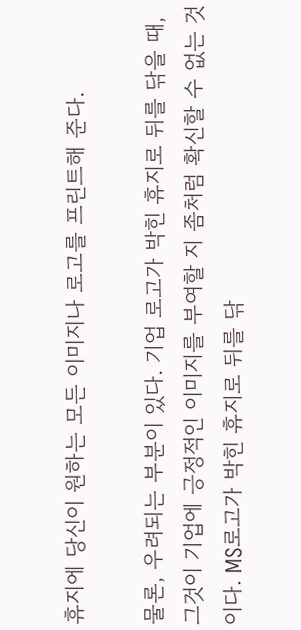휴지에 당신이 원하는 모든 이미지나 로고를 프린트해 준다.

물론, 우려되는 부분이 있다. 기업 로고가 박힌 휴지로 뒤를 닦을 때, 그것이 기업에 긍정적인 이미지를 부여할 지 좀처럼 확신할 수 없는 것이다. MS로고가 박힌 휴지로 뒤를 닦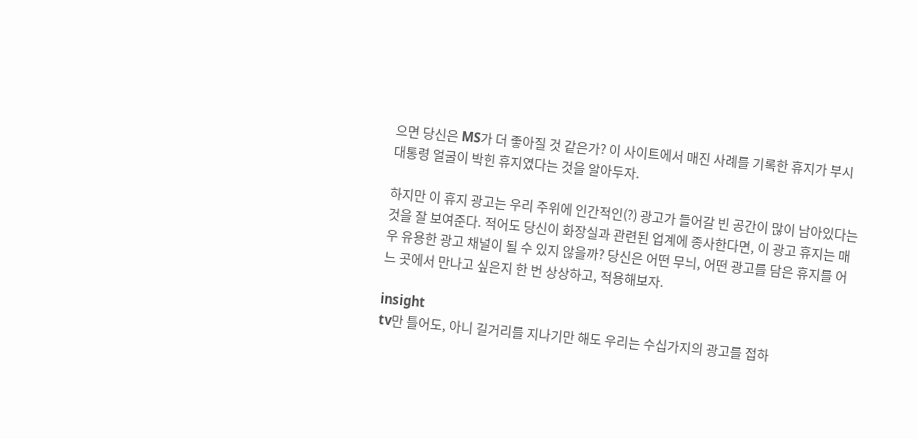으면 당신은 MS가 더 좋아질 것 같은가? 이 사이트에서 매진 사례를 기록한 휴지가 부시 대통령 얼굴이 박힌 휴지였다는 것을 알아두자.

하지만 이 휴지 광고는 우리 주위에 인간적인(?) 광고가 들어갈 빈 공간이 많이 남아있다는 것을 잘 보여준다. 적어도 당신이 화장실과 관련된 업계에 종사한다면, 이 광고 휴지는 매우 유용한 광고 채널이 될 수 있지 않을까? 당신은 어떤 무늬, 어떤 광고를 담은 휴지를 어느 곳에서 만나고 싶은지 한 번 상상하고, 적용해보자.

insight
tv만 틀어도, 아니 길거리를 지나기만 해도 우리는 수십가지의 광고를 접하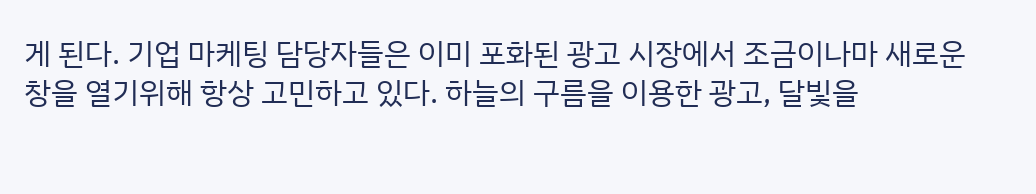게 된다. 기업 마케팅 담당자들은 이미 포화된 광고 시장에서 조금이나마 새로운 창을 열기위해 항상 고민하고 있다. 하늘의 구름을 이용한 광고, 달빛을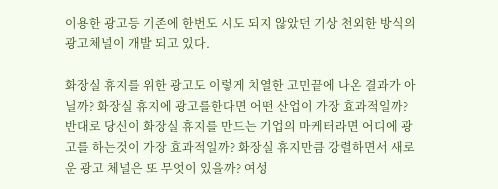이용한 광고등 기존에 한번도 시도 되지 않았던 기상 천외한 방식의 광고체널이 개발 되고 있다.

화장실 휴지를 위한 광고도 이렇게 치열한 고민끝에 나온 결과가 아닐까? 화장실 휴지에 광고를한다면 어떤 산업이 가장 효과적일까? 반대로 당신이 화장실 휴지를 만드는 기업의 마케터라면 어디에 광고를 하는것이 가장 효과적일까? 화장실 휴지만큼 강렬하면서 새로운 광고 체널은 또 무엇이 있을까? 여성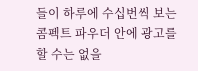들이 하루에 수십번씩 보는 콤펙트 파우더 안에 광고를 할 수는 없을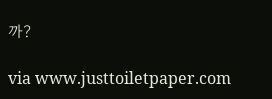까?

via www.justtoiletpaper.com